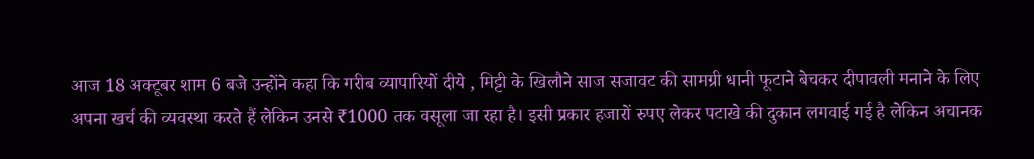आज 18 अक्टूबर शाम 6 बजे उन्होंने कहा कि गरीब व्यापारियों दीये , मिट्टी के खिलौने साज सजावट की सामग्री धानी फूटाने बेचकर दीपावली मनाने के लिए अपना खर्च की व्यवस्था करते हैं लेकिन उनसे ₹1000 तक वसूला जा रहा है। इसी प्रकार हजारों रुपए लेकर पटाखे की दुकान लगवाई गई है लेकिन अचानक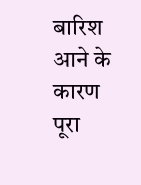बारिश आने के कारण पूरा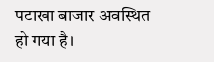पटाखा बाजार अवस्थित हो गया है।